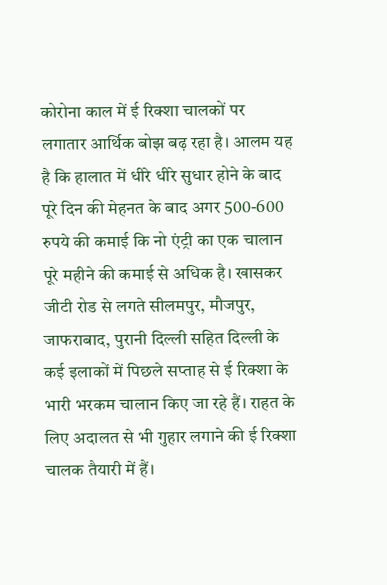कोरोना काल में ई रिक्शा चालकों पर लगातार आर्थिक बोझ बढ़ रहा है। आलम यह है कि हालात में धीरे धीरे सुधार होने के बाद पूरे दिन की मेहनत के बाद अगर 500-600 रुपये की कमाई कि नो एंट्री का एक चालान पूरे महीने की कमाई से अधिक है। खासकर जीटी रोड से लगते सीलमपुर, मौजपुर, जाफराबाद, पुरानी दिल्ली सहित दिल्ली के कई इलाकों में पिछले सप्ताह से ई रिक्शा के भारी भरकम चालान किए जा रहे हैं। राहत के लिए अदालत से भी गुहार लगाने की ई रिक्शा चालक तैयारी में हैं।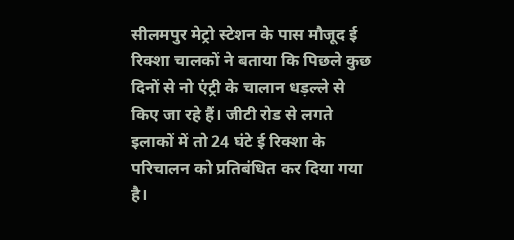सीलमपुर मेट्रो स्टेशन के पास मौजूद ई रिक्शा चालकों ने बताया कि पिछले कुछ दिनों से नो एंट्री के चालान धड़ल्ले से किए जा रहे हैं। जीटी रोड से लगते इलाकों में तो 24 घंटे ई रिक्शा के परिचालन को प्रतिबंधित कर दिया गया है।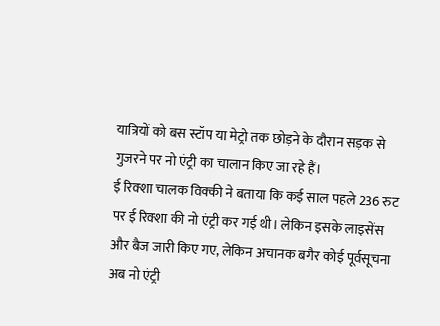यात्रियों को बस स्टॉप या मेट्रो तक छोड़ने के दौरान सड़क से गुजरने पर नो एंट्री का चालान किए जा रहे हैं।
ई रिक्शा चालक विक्की ने बताया कि कई साल पहले 236 रुट पर ई रिक्शा की नो एंट्री कर गई थी। लेकिन इसके लाइसेंस और बैज जारी किए गए, लेकिन अचानक बगैर कोई पूर्वसूचना अब नो एंट्री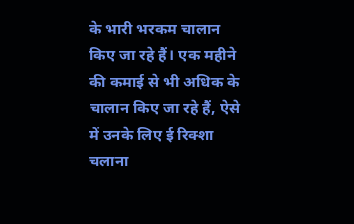के भारी भरकम चालान किए जा रहे हैं। एक महीने की कमाई से भी अधिक के चालान किए जा रहे हैं, ऐसे में उनके लिए ई रिक्शा चलाना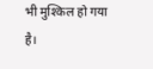भी मुश्किल हो गया है।